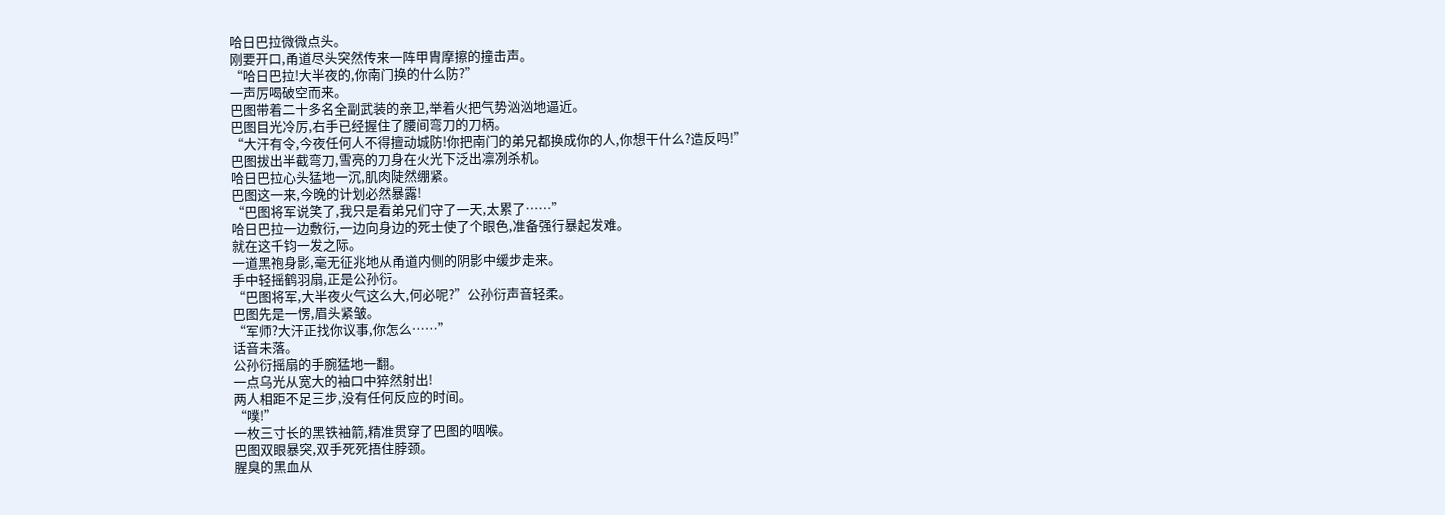哈日巴拉微微点头。
刚要开口,甬道尽头突然传来一阵甲胄摩擦的撞击声。
“哈日巴拉!大半夜的,你南门换的什么防?”
一声厉喝破空而来。
巴图带着二十多名全副武装的亲卫,举着火把气势汹汹地逼近。
巴图目光冷厉,右手已经握住了腰间弯刀的刀柄。
“大汗有令,今夜任何人不得擅动城防!你把南门的弟兄都换成你的人,你想干什么?造反吗!”
巴图拔出半截弯刀,雪亮的刀身在火光下泛出凛冽杀机。
哈日巴拉心头猛地一沉,肌肉陡然绷紧。
巴图这一来,今晚的计划必然暴露!
“巴图将军说笑了,我只是看弟兄们守了一天,太累了……”
哈日巴拉一边敷衍,一边向身边的死士使了个眼色,准备强行暴起发难。
就在这千钧一发之际。
一道黑袍身影,毫无征兆地从甬道内侧的阴影中缓步走来。
手中轻摇鹤羽扇,正是公孙衍。
“巴图将军,大半夜火气这么大,何必呢?”公孙衍声音轻柔。
巴图先是一愣,眉头紧皱。
“军师?大汗正找你议事,你怎么……”
话音未落。
公孙衍摇扇的手腕猛地一翻。
一点乌光从宽大的袖口中猝然射出!
两人相距不足三步,没有任何反应的时间。
“噗!”
一枚三寸长的黑铁袖箭,精准贯穿了巴图的咽喉。
巴图双眼暴突,双手死死捂住脖颈。
腥臭的黑血从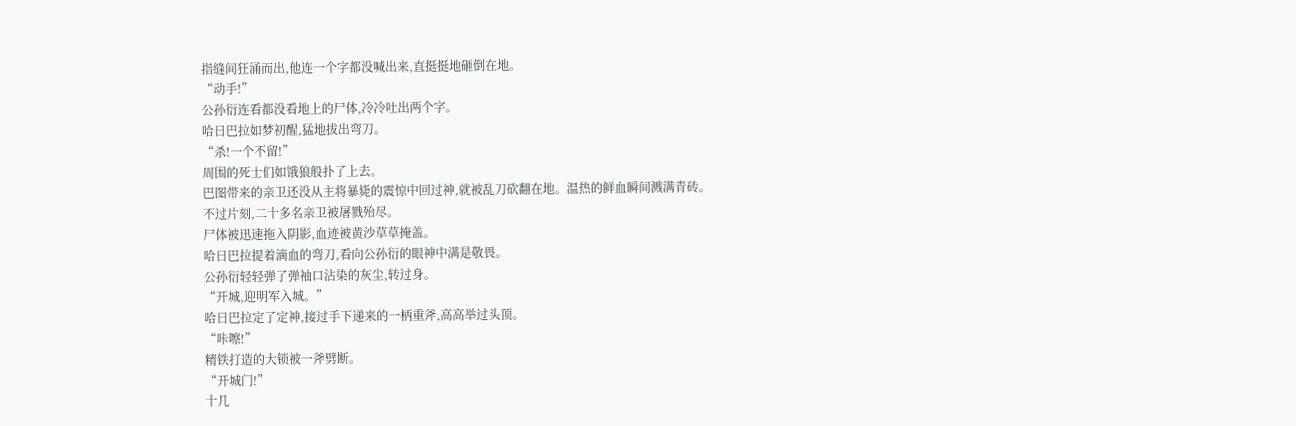指缝间狂涌而出,他连一个字都没喊出来,直挺挺地砸倒在地。
“动手!”
公孙衍连看都没看地上的尸体,冷冷吐出两个字。
哈日巴拉如梦初醒,猛地拔出弯刀。
“杀!一个不留!”
周围的死士们如饿狼般扑了上去。
巴图带来的亲卫还没从主将暴毙的震惊中回过神,就被乱刀砍翻在地。温热的鲜血瞬间溅满青砖。
不过片刻,二十多名亲卫被屠戮殆尽。
尸体被迅速拖入阴影,血迹被黄沙草草掩盖。
哈日巴拉提着滴血的弯刀,看向公孙衍的眼神中满是敬畏。
公孙衍轻轻弹了弹袖口沾染的灰尘,转过身。
“开城,迎明军入城。”
哈日巴拉定了定神,接过手下递来的一柄重斧,高高举过头顶。
“咔嚓!”
精铁打造的大锁被一斧劈断。
“开城门!”
十几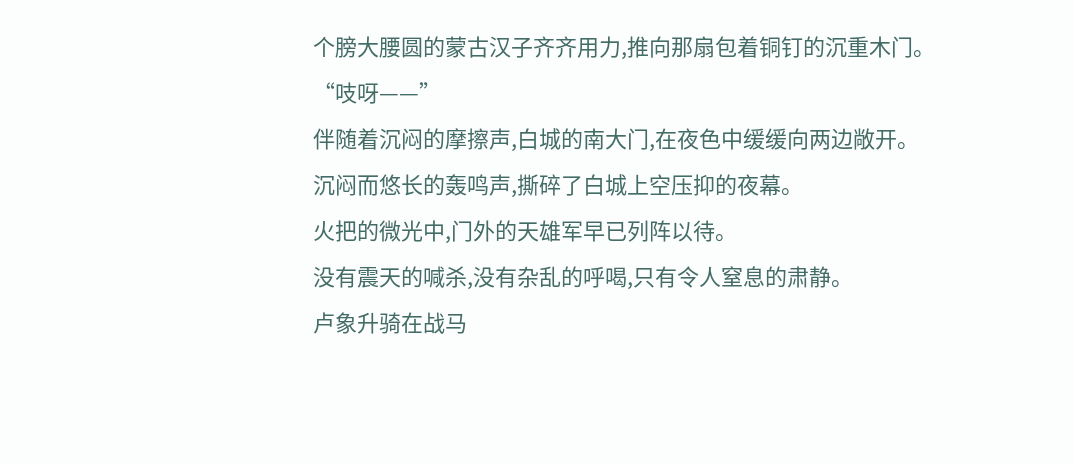个膀大腰圆的蒙古汉子齐齐用力,推向那扇包着铜钉的沉重木门。
“吱呀——”
伴随着沉闷的摩擦声,白城的南大门,在夜色中缓缓向两边敞开。
沉闷而悠长的轰鸣声,撕碎了白城上空压抑的夜幕。
火把的微光中,门外的天雄军早已列阵以待。
没有震天的喊杀,没有杂乱的呼喝,只有令人窒息的肃静。
卢象升骑在战马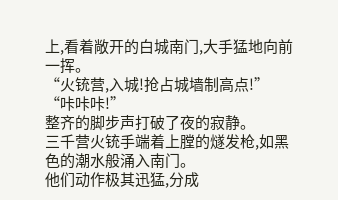上,看着敞开的白城南门,大手猛地向前一挥。
“火铳营,入城!抢占城墙制高点!”
“咔咔咔!”
整齐的脚步声打破了夜的寂静。
三千营火铳手端着上膛的燧发枪,如黑色的潮水般涌入南门。
他们动作极其迅猛,分成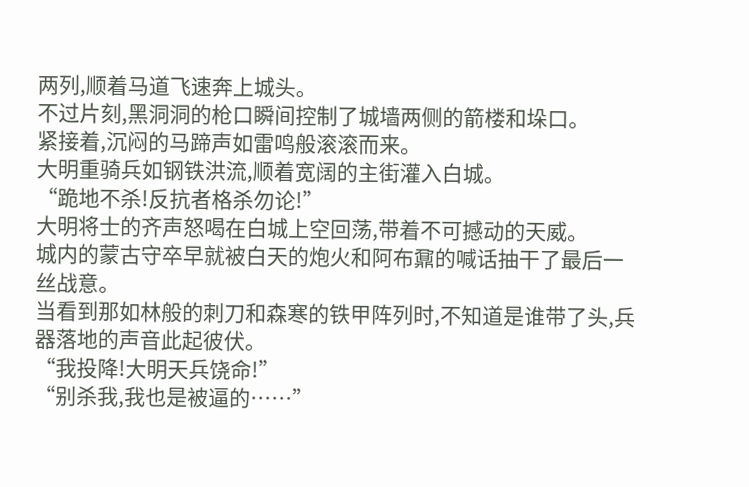两列,顺着马道飞速奔上城头。
不过片刻,黑洞洞的枪口瞬间控制了城墙两侧的箭楼和垛口。
紧接着,沉闷的马蹄声如雷鸣般滚滚而来。
大明重骑兵如钢铁洪流,顺着宽阔的主街灌入白城。
“跪地不杀!反抗者格杀勿论!”
大明将士的齐声怒喝在白城上空回荡,带着不可撼动的天威。
城内的蒙古守卒早就被白天的炮火和阿布鼐的喊话抽干了最后一丝战意。
当看到那如林般的刺刀和森寒的铁甲阵列时,不知道是谁带了头,兵器落地的声音此起彼伏。
“我投降!大明天兵饶命!”
“别杀我,我也是被逼的……”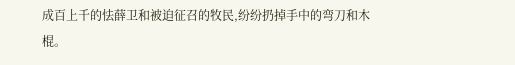成百上千的怯薛卫和被迫征召的牧民,纷纷扔掉手中的弯刀和木棍。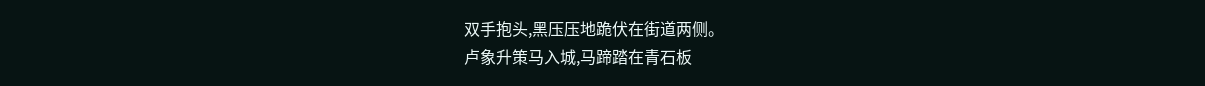双手抱头,黑压压地跪伏在街道两侧。
卢象升策马入城,马蹄踏在青石板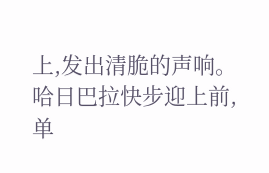上,发出清脆的声响。
哈日巴拉快步迎上前,单